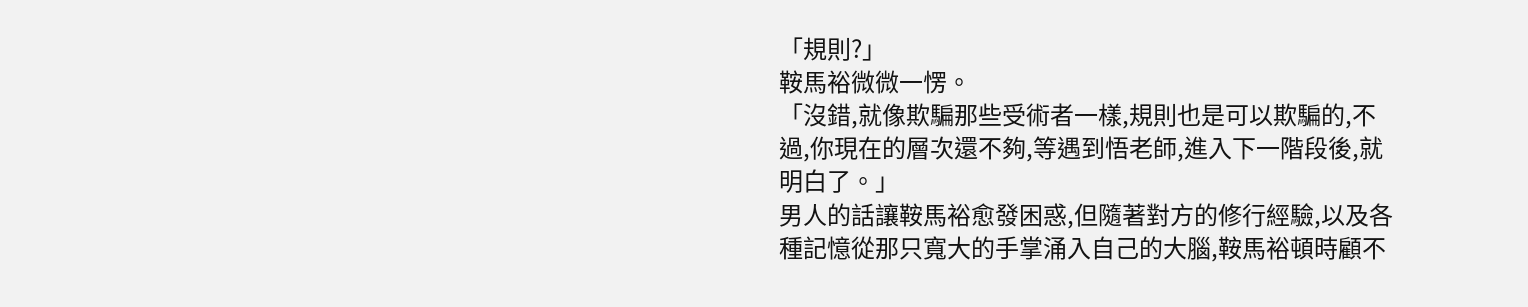「規則?」
鞍馬裕微微一愣。
「沒錯,就像欺騙那些受術者一樣,規則也是可以欺騙的,不過,你現在的層次還不夠,等遇到悟老師,進入下一階段後,就明白了。」
男人的話讓鞍馬裕愈發困惑,但隨著對方的修行經驗,以及各種記憶從那只寬大的手掌涌入自己的大腦,鞍馬裕頓時顧不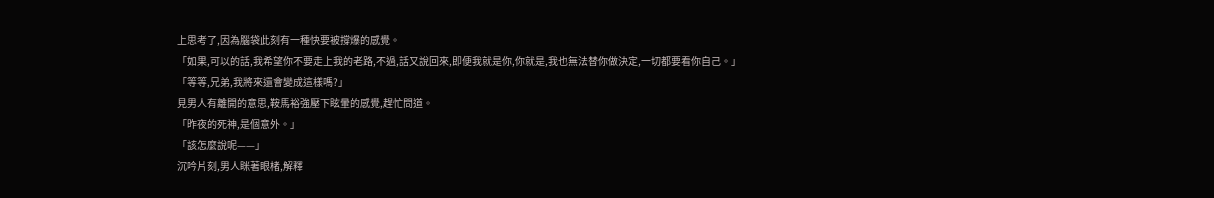上思考了,因為腦袋此刻有一種快要被撐爆的感覺。
「如果,可以的話,我希望你不要走上我的老路,不過,話又說回來,即便我就是你,你就是,我也無法替你做決定,一切都要看你自己。」
「等等,兄弟,我將來還會變成這樣嗎?」
見男人有離開的意思,鞍馬裕強壓下眩暈的感覺,趕忙問道。
「昨夜的死神,是個意外。」
「該怎麼說呢——」
沉吟片刻,男人眯著眼楮,解釋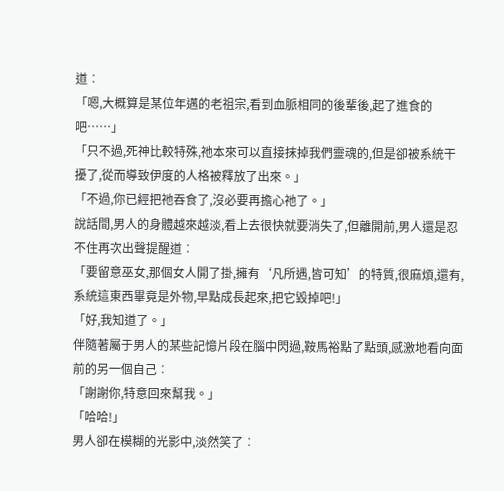道︰
「嗯,大概算是某位年邁的老祖宗,看到血脈相同的後輩後,起了進食的吧……」
「只不過,死神比較特殊,祂本來可以直接抹掉我們靈魂的,但是卻被系統干擾了,從而導致伊度的人格被釋放了出來。」
「不過,你已經把祂吞食了,沒必要再擔心祂了。」
說話間,男人的身體越來越淡,看上去很快就要消失了,但離開前,男人還是忍不住再次出聲提醒道︰
「要留意巫女,那個女人開了掛,擁有‘凡所遇,皆可知’的特質,很麻煩,還有,系統這東西畢竟是外物,早點成長起來,把它毀掉吧!」
「好,我知道了。」
伴隨著屬于男人的某些記憶片段在腦中閃過,鞍馬裕點了點頭,感激地看向面前的另一個自己︰
「謝謝你,特意回來幫我。」
「哈哈!」
男人卻在模糊的光影中,淡然笑了︰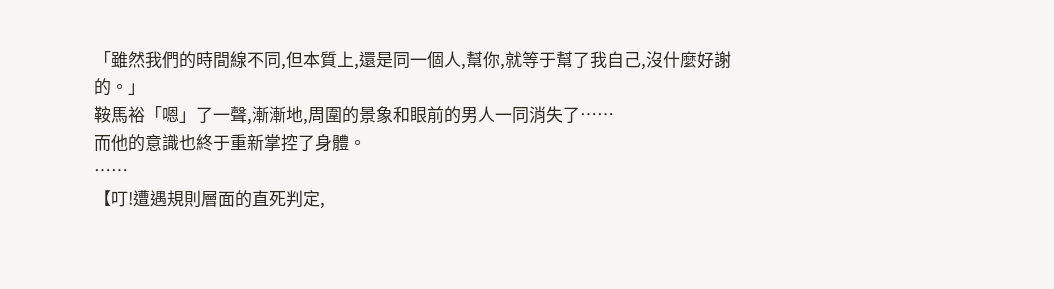「雖然我們的時間線不同,但本質上,還是同一個人,幫你,就等于幫了我自己,沒什麼好謝的。」
鞍馬裕「嗯」了一聲,漸漸地,周圍的景象和眼前的男人一同消失了……
而他的意識也終于重新掌控了身體。
……
【叮!遭遇規則層面的直死判定,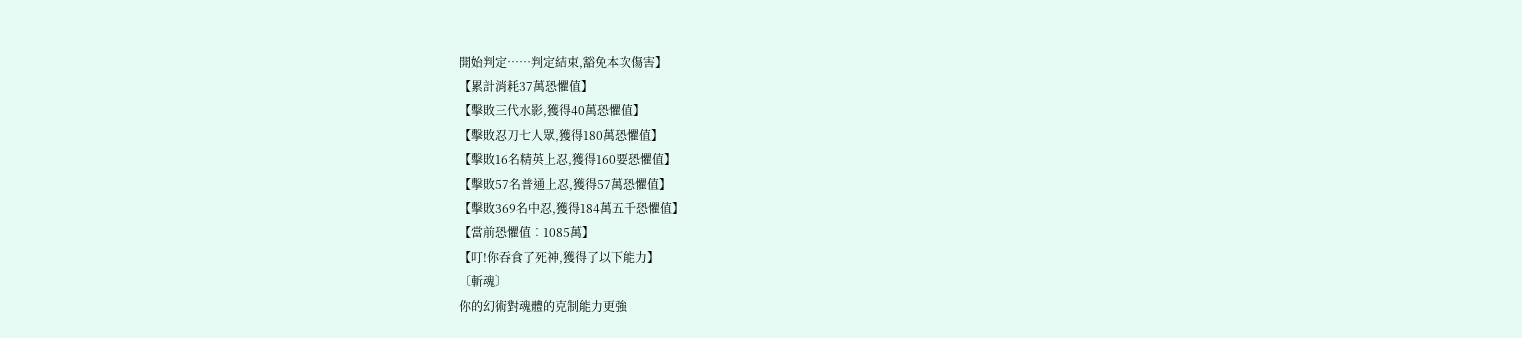開始判定……判定結束,豁免本次傷害】
【累計消耗37萬恐懼值】
【擊敗三代水影,獲得40萬恐懼值】
【擊敗忍刀七人眾,獲得180萬恐懼值】
【擊敗16名精英上忍,獲得160要恐懼值】
【擊敗57名普通上忍,獲得57萬恐懼值】
【擊敗369名中忍,獲得184萬五千恐懼值】
【當前恐懼值︰1085萬】
【叮!你吞食了死神,獲得了以下能力】
〔斬魂〕
你的幻術對魂體的克制能力更強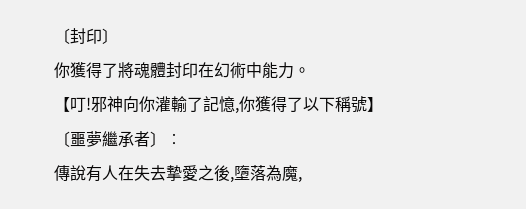〔封印〕
你獲得了將魂體封印在幻術中能力。
【叮!邪神向你灌輸了記憶,你獲得了以下稱號】
〔噩夢繼承者〕︰
傳說有人在失去摯愛之後,墮落為魔,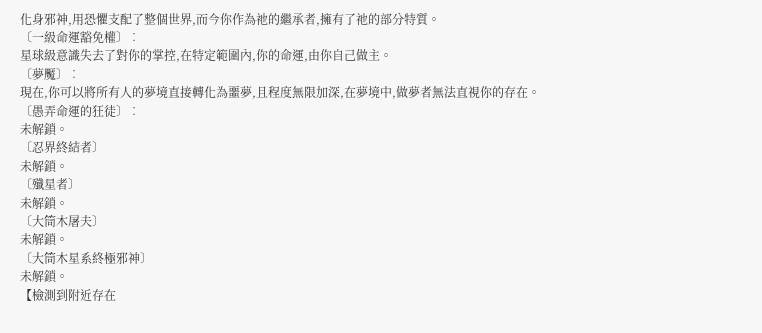化身邪神,用恐懼支配了整個世界,而今你作為祂的繼承者,擁有了祂的部分特質。
〔一級命運豁免權〕︰
星球級意識失去了對你的掌控,在特定範圍內,你的命運,由你自己做主。
〔夢魘〕︰
現在,你可以將所有人的夢境直接轉化為噩夢,且程度無限加深,在夢境中,做夢者無法直視你的存在。
〔愚弄命運的狂徒〕︰
未解鎖。
〔忍界終結者〕
未解鎖。
〔殲星者〕
未解鎖。
〔大筒木屠夫〕
未解鎖。
〔大筒木星系終極邪神〕
未解鎖。
【檢測到附近存在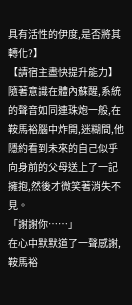具有活性的伊度,是否將其轉化?】
【請宿主盡快提升能力】
隨著意識在體內蘇醒,系統的聲音如同連珠炮一般,在鞍馬裕腦中炸開,迷糊間,他隱約看到未來的自己似乎向身前的父母送上了一記擁抱,然後才微笑著消失不見。
「謝謝你……」
在心中默默道了一聲感謝,鞍馬裕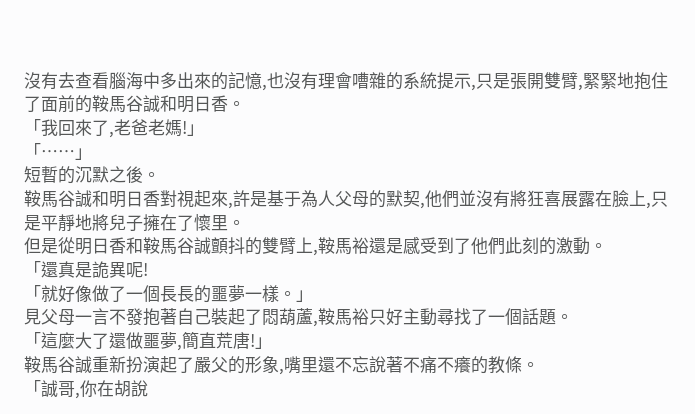沒有去查看腦海中多出來的記憶,也沒有理會嘈雜的系統提示,只是張開雙臂,緊緊地抱住了面前的鞍馬谷誠和明日香。
「我回來了,老爸老媽!」
「……」
短暫的沉默之後。
鞍馬谷誠和明日香對視起來,許是基于為人父母的默契,他們並沒有將狂喜展露在臉上,只是平靜地將兒子擁在了懷里。
但是從明日香和鞍馬谷誠顫抖的雙臂上,鞍馬裕還是感受到了他們此刻的激動。
「還真是詭異呢!
「就好像做了一個長長的噩夢一樣。」
見父母一言不發抱著自己裝起了悶葫蘆,鞍馬裕只好主動尋找了一個話題。
「這麼大了還做噩夢,簡直荒唐!」
鞍馬谷誠重新扮演起了嚴父的形象,嘴里還不忘說著不痛不癢的教條。
「誠哥,你在胡說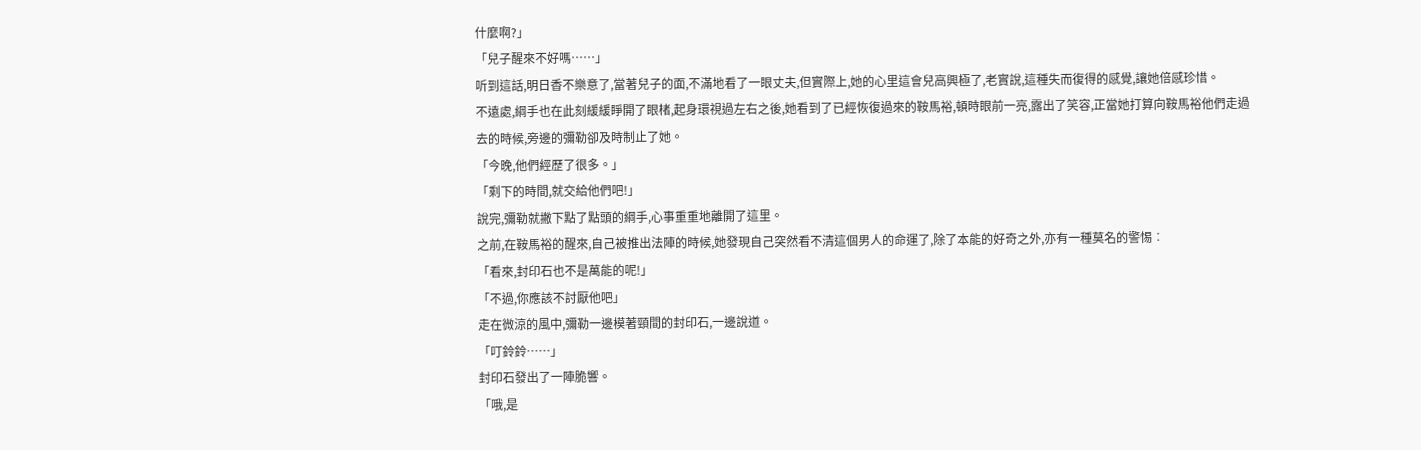什麼啊?」
「兒子醒來不好嗎……」
听到這話,明日香不樂意了,當著兒子的面,不滿地看了一眼丈夫,但實際上,她的心里這會兒高興極了,老實說,這種失而復得的感覺,讓她倍感珍惜。
不遠處,綱手也在此刻緩緩睜開了眼楮,起身環視過左右之後,她看到了已經恢復過來的鞍馬裕,頓時眼前一亮,露出了笑容,正當她打算向鞍馬裕他們走過去的時候,旁邊的彌勒卻及時制止了她。
「今晚,他們經歷了很多。」
「剩下的時間,就交給他們吧!」
說完,彌勒就撇下點了點頭的綱手,心事重重地離開了這里。
之前,在鞍馬裕的醒來,自己被推出法陣的時候,她發現自己突然看不清這個男人的命運了,除了本能的好奇之外,亦有一種莫名的警惕︰
「看來,封印石也不是萬能的呢!」
「不過,你應該不討厭他吧」
走在微涼的風中,彌勒一邊模著頸間的封印石,一邊說道。
「叮鈴鈴……」
封印石發出了一陣脆響。
「哦,是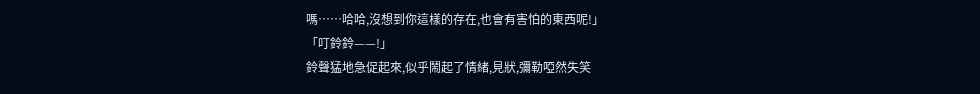嗎……哈哈,沒想到你這樣的存在,也會有害怕的東西呢!」
「叮鈴鈴——!」
鈴聲猛地急促起來,似乎鬧起了情緒,見狀,彌勒啞然失笑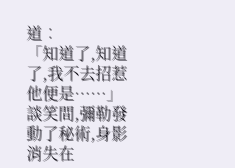道︰
「知道了,知道了,我不去招惹他便是……」
談笑間,彌勒發動了秘術,身影消失在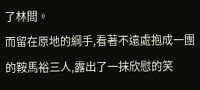了林間。
而留在原地的綱手,看著不遠處抱成一團的鞍馬裕三人,露出了一抹欣慰的笑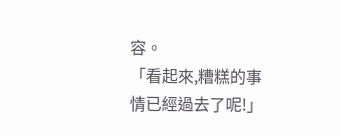容。
「看起來,糟糕的事情已經過去了呢!」